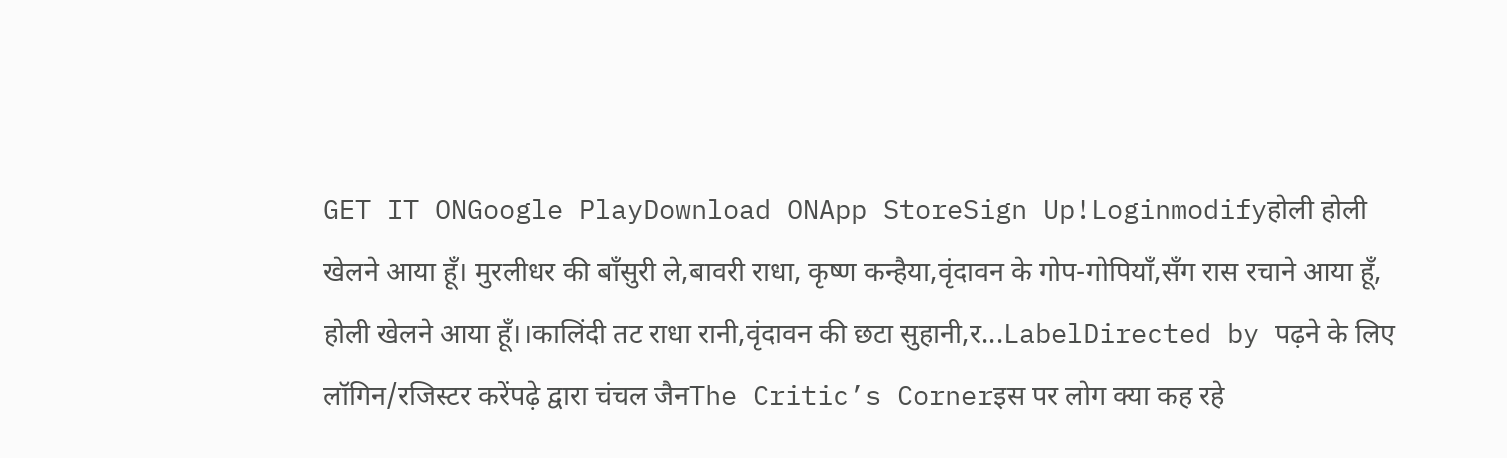GET IT ONGoogle PlayDownload ONApp StoreSign Up!Loginmodifyहोली होली खेलने आया हूँ। मुरलीधर की बाँसुरी ले,बावरी राधा, कृष्ण कन्हैया,वृंदावन के गोप-गोपियाँ,सँग रास रचाने आया हूँ, होली खेलने आया हूँ।।कालिंदी तट राधा रानी,वृंदावन की छटा सुहानी,र...LabelDirected by पढ़ने के लिए लॉगिन/रजिस्टर करेंपढ़े द्वारा चंचल जैनThe Critic’s Cornerइस पर लोग क्या कह रहे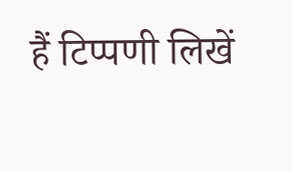हैं टिप्पणी लिखें